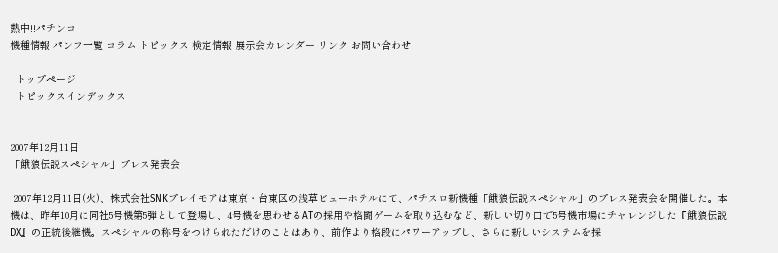熱中!!パチンコ
機種情報 パンフ一覧 コラム トピックス 検定情報 展示会カレンダー リンク お問い合わせ

  トップページ
  トピックスインデックス


2007年12月11日
「餓狼伝説スペシャル」プレス発表会

 2007年12月11日(火)、株式会社SNKプレイモアは東京・台東区の浅草ビューホテルにて、パチスロ新機種「餓狼伝説スペシャル」のプレス発表会を開催した。本機は、昨年10月に同社5号機第5弾として登場し、4号機を思わせるATの採用や格闘ゲームを取り込むなど、新しい切り口で5号機市場にチャレンジした『餓狼伝説DX』の正統後継機。スペシャルの称号をつけられただけのことはあり、前作より格段にパワーアップし、さらに新しいシステムを採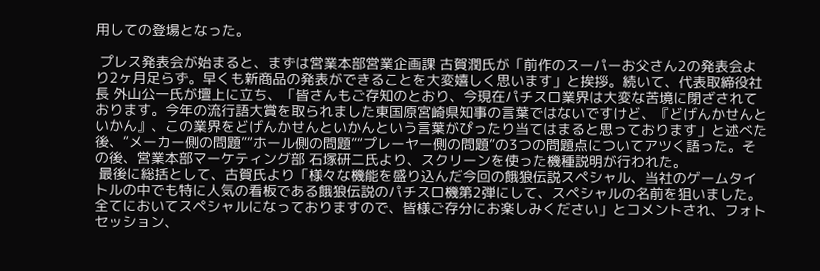用しての登場となった。

 プレス発表会が始まると、まずは営業本部営業企画課 古賀潤氏が「前作のスーパーお父さん2の発表会より2ヶ月足らず。早くも新商品の発表ができることを大変嬉しく思います」と挨拶。続いて、代表取締役社長 外山公一氏が壇上に立ち、「皆さんもご存知のとおり、今現在パチスロ業界は大変な苦境に閉ざされております。今年の流行語大賞を取られました東国原宮崎県知事の言葉ではないですけど、『どげんかせんといかん』、この業界をどげんかせんといかんという言葉がぴったり当てはまると思っております」と述べた後、“メーカー側の問題”“ホール側の問題”“プレーヤー側の問題”の3つの問題点についてアツく語った。その後、営業本部マーケティング部 石塚研二氏より、スクリーンを使った機種説明が行われた。
 最後に総括として、古賀氏より「様々な機能を盛り込んだ今回の餓狼伝説スペシャル、当社のゲームタイトルの中でも特に人気の看板である餓狼伝説のパチスロ機第2弾にして、スペシャルの名前を狙いました。全てにおいてスペシャルになっておりますので、皆様ご存分にお楽しみください」とコメントされ、フォトセッション、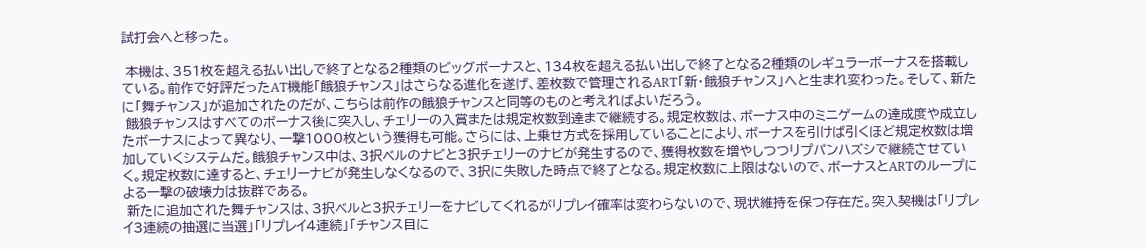試打会へと移った。

 本機は、351枚を超える払い出しで終了となる2種類のビッグボーナスと、134枚を超える払い出しで終了となる2種類のレギュラーボーナスを搭載している。前作で好評だったAT機能「餓狼チャンス」はさらなる進化を遂げ、差枚数で管理されるART「新・餓狼チャンス」へと生まれ変わった。そして、新たに「舞チャンス」が追加されたのだが、こちらは前作の餓狼チャンスと同等のものと考えればよいだろう。
 餓狼チャンスはすべてのボーナス後に突入し、チェリーの入賞または規定枚数到達まで継続する。規定枚数は、ボーナス中のミニゲームの達成度や成立したボーナスによって異なり、一撃1000枚という獲得も可能。さらには、上乗せ方式を採用していることにより、ボーナスを引けば引くほど規定枚数は増加していくシステムだ。餓狼チャンス中は、3択ベルのナビと3択チェリーのナビが発生するので、獲得枚数を増やしつつリプパンハズシで継続させていく。規定枚数に達すると、チェリーナビが発生しなくなるので、3択に失敗した時点で終了となる。規定枚数に上限はないので、ボーナスとARTのループによる一撃の破壊力は抜群である。
 新たに追加された舞チャンスは、3択ベルと3択チェリーをナビしてくれるがリプレイ確率は変わらないので、現状維持を保つ存在だ。突入契機は「リプレイ3連続の抽選に当選」「リプレイ4連続」「チャンス目に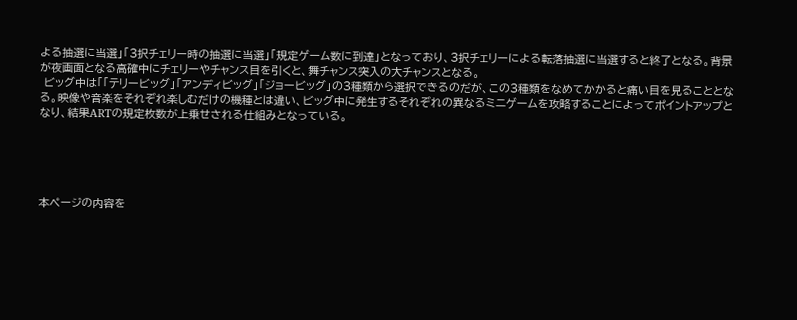よる抽選に当選」「3択チェリー時の抽選に当選」「規定ゲーム数に到達」となっており、3択チェリーによる転落抽選に当選すると終了となる。背景が夜画面となる高確中にチェリーやチャンス目を引くと、舞チャンス突入の大チャンスとなる。
 ビッグ中は「「テリービッグ」「アンディビッグ」「ジョービッグ」の3種類から選択できるのだが、この3種類をなめてかかると痛い目を見ることとなる。映像や音楽をそれぞれ楽しむだけの機種とは違い、ビッグ中に発生するそれぞれの異なるミニゲームを攻略することによってポイントアップとなり、結果ARTの規定枚数が上乗せされる仕組みとなっている。





本ページの内容を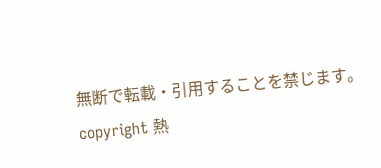無断で転載・引用することを禁じます。
copyright 熱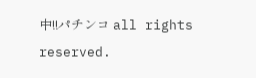中!!パチンコ all rights reserved.